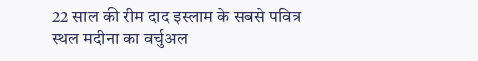22 साल की रीम दाद इस्लाम के सबसे पवित्र स्थल मदीना का वर्चुअल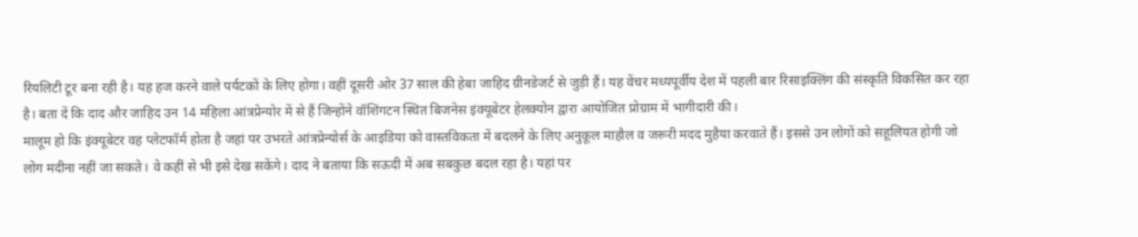रियलिटी टूर बना रही है। यह हज करने वाले पर्यटकों के लिए होगा। वहीं दूसरी ओर 37 साल की हेबा जाहिद ग्रीनडेजर्ट से जुड़ी हैं। यह वेंचर मध्यपूर्वीय देश में पहली बार रिसाइक्लिंग की संस्कृति विकसित कर रहा है। बता दें कि दाद और जाहिद उन 14 महिला आंत्रप्रेन्योर में से हैं जिन्होंने वॉशिंगटन स्थित बिजनेस इंक्यूबेटर हेलक्योन द्वारा आयोजित प्रोग्राम में भागीदारी की।
मालूम हो कि इंक्यूबेटर वह प्लेटफॉर्म होता है जहां पर उभरते आंत्रप्रेन्योर्स के आइडिया को वास्तविकता में बदलने के लिए अनुकूल माहौल व जरूरी मदद मुहैया करवाते हैं। इससे उन लोगों को सहूलियत होगी जो लोग मदीना नहीं जा सकते। वे कहीं से भी इसे देख सकेंगे। दाद ने बताया कि सऊदी में अब सबकुछ बदल रहा है। यहां पर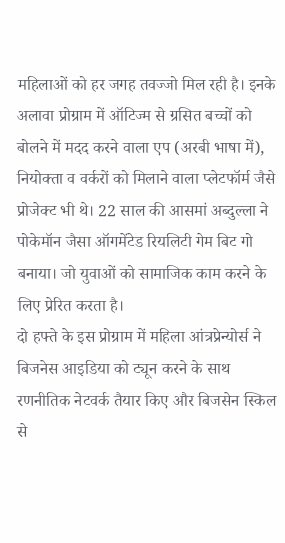महिलाओं को हर जगह तवज्जो मिल रही है। इनके अलावा प्रोग्राम में ऑटिज्म से ग्रसित बच्चों को बोलने में मदद करने वाला एप (अरबी भाषा में), नियोक्ता व वर्करों को मिलाने वाला प्लेटफॉर्म जैसे प्रोजेक्ट भी थे। 22 साल की आसमां अब्दुल्ला ने पोकेमॉन जैसा ऑगमेंटेड रियलिटी गेम बिट गो बनाया। जो युवाओं को सामाजिक काम करने के लिए प्रेरित करता है।
दो हफ्ते के इस प्रोग्राम में महिला आंत्रप्रेन्योर्स ने बिजनेस आइडिया को ट्यून करने के साथ रणनीतिक नेटवर्क तैयार किए और बिजसेन स्किल से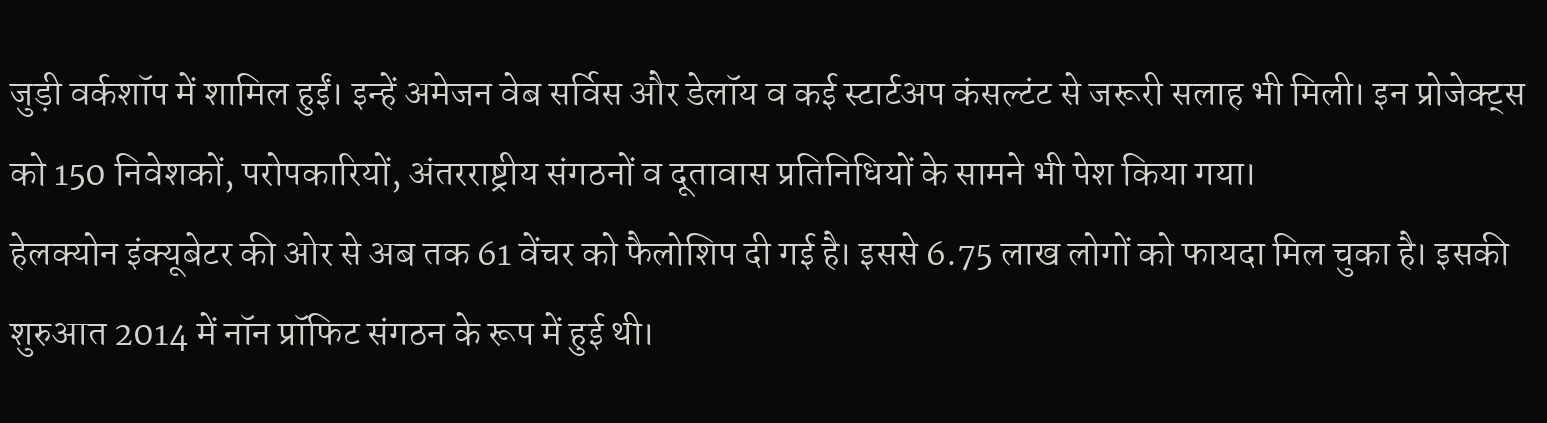जुड़ी वर्कशॉप में शामिल हुईं। इन्हें अमेजन वेब सर्विस और डेलॉय व कई स्टार्टअप कंसल्टंट से जरूरी सलाह भी मिली। इन प्रोजेक्ट्स को 150 निवेशकों, परोपकारियों, अंतरराष्ट्रीय संगठनों व दूतावास प्रतिनिधियों के सामने भी पेश किया गया।
हेलक्योन इंक्यूबेटर की ओर से अब तक 61 वेंचर को फैलोशिप दी गई है। इससे 6.75 लाख लोगों को फायदा मिल चुका है। इसकी शुरुआत 2014 में नॉन प्रॉफिट संगठन के रूप में हुई थी।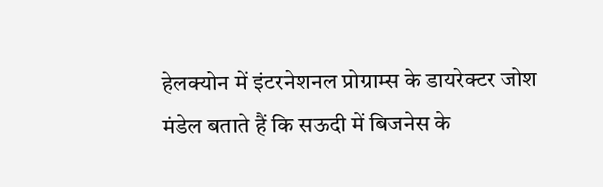हेलक्योन में इंटरनेशनल प्रोग्राम्स के डायरेक्टर जोश मंडेल बताते हैं कि सऊदी में बिजनेस के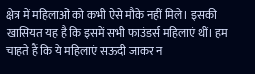क्षेत्र में महिलाओं को कभी ऐसे मौके नहीं मिले। इसकी खासियत यह है कि इसमें सभी फाउंडर्स महिलाएं थीं। हम चाहते हैं कि ये महिलाएं सऊदी जाकर न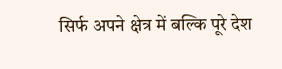सिर्फ अपने क्षेत्र में बल्कि पूरे देश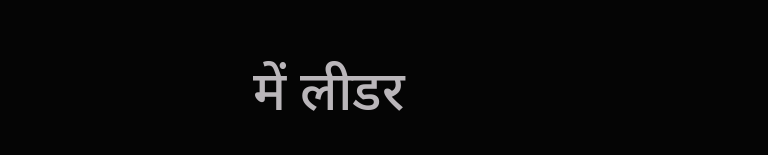में लीडर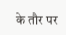के तौर पर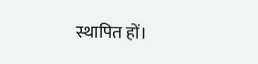स्थापित हों।